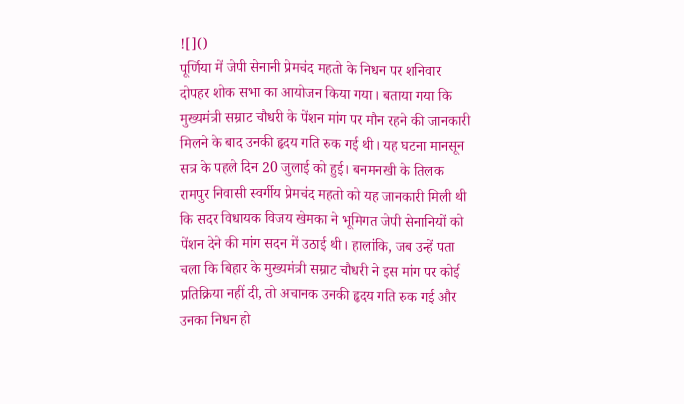![]()
पूर्णिया में जेपी सेनानी प्रेमचंद महतो के निधन पर शनिवार दोपहर शोक सभा का आयोजन किया गया। बताया गया कि मुख्यमंत्री सम्राट चौधरी के पेंशन मांग पर मौन रहने की जानकारी मिलने के बाद उनकी हृदय गति रुक गई थी। यह घटना मानसून सत्र के पहले दिन 20 जुलाई को हुई। बनमनखी के तिलक रामपुर निवासी स्वर्गीय प्रेमचंद महतो को यह जानकारी मिली थी कि सदर विधायक विजय खेमका ने भूमिगत जेपी सेनानियों को पेंशन देने की मांग सदन में उठाई थी। हालांकि, जब उन्हें पता चला कि बिहार के मुख्यमंत्री सम्राट चौधरी ने इस मांग पर कोई प्रतिक्रिया नहीं दी, तो अचानक उनकी हृदय गति रुक गई और उनका निधन हो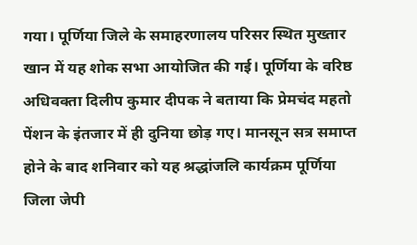गया। पूर्णिया जिले के समाहरणालय परिसर स्थित मुख्तार खान में यह शोक सभा आयोजित की गई। पूर्णिया के वरिष्ठ अधिवक्ता दिलीप कुमार दीपक ने बताया कि प्रेमचंद महतो पेंशन के इंतजार में ही दुनिया छोड़ गए। मानसून सत्र समाप्त होने के बाद शनिवार को यह श्रद्धांजलि कार्यक्रम पूर्णिया जिला जेपी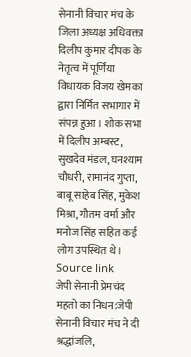सेनानी विचार मंच के जिला अध्यक्ष अधिवक्ता दिलीप कुमार दीपक के नेतृत्व में पूर्णिया विधायक विजय खेमका द्वारा निर्मित सभागार में संपन्न हुआ। शोक सभा में दिलीप अम्बस्ट, सुखदेव मंडल, घनश्याम चौधरी, रामानंद गुप्ता, बाबू साहेब सिंह, मुकेश मिश्रा, गौतम वर्मा और मनोज सिंह सहित कई लोग उपस्थित थे।
Source link
जेपी सेनानी प्रेमचंद महतो का निधन:जेपी सेनानी विचार मंच ने दी श्रद्धांजलि,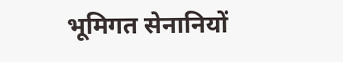भूमिगत सेनानियों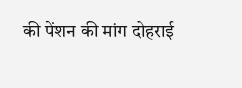की पेंशन की मांग दोहराई